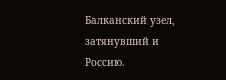Балканский узел, затянувший и Россию.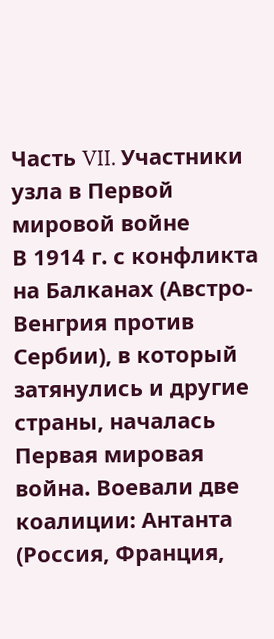Часть VII. Участники узла в Первой мировой войне
В 1914 г. с конфликта на Балканах (Австро-Венгрия против Сербии), в который затянулись и другие страны, началась Первая мировая война. Воевали две коалиции: Антанта (Россия, Франция,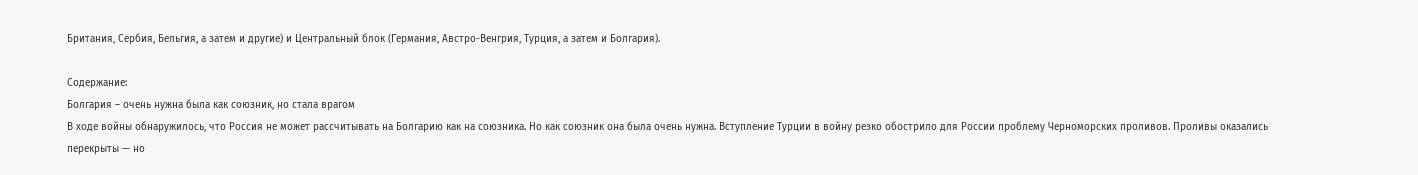Британия, Сербия, Бельгия, а затем и другие) и Центральный блок (Германия, Австро-Венгрия, Турция, а затем и Болгария).

Содержание:
Болгария – очень нужна была как союзник, но стала врагом
В ходе войны обнаружилось, что Россия не может рассчитывать на Болгарию как на союзника. Но как союзник она была очень нужна. Вступление Турции в войну резко обострило для России проблему Черноморских проливов. Проливы оказались перекрыты — но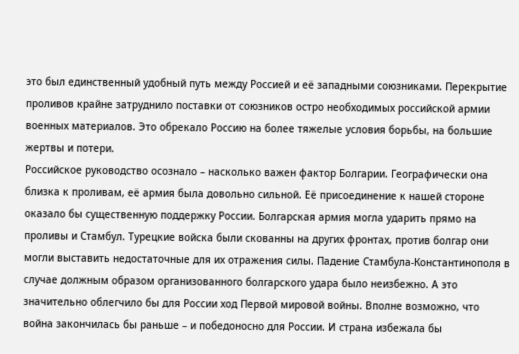это был единственный удобный путь между Россией и её западными союзниками. Перекрытие проливов крайне затруднило поставки от союзников остро необходимых российской армии военных материалов. Это обрекало Россию на более тяжелые условия борьбы, на большие жертвы и потери.
Российское руководство осознало – насколько важен фактор Болгарии. Географически она близка к проливам, её армия была довольно сильной. Её присоединение к нашей стороне оказало бы существенную поддержку России. Болгарская армия могла ударить прямо на проливы и Стамбул. Турецкие войска были скованны на других фронтах, против болгар они могли выставить недостаточные для их отражения силы. Падение Стамбула-Константинополя в случае должным образом организованного болгарского удара было неизбежно. А это значительно облегчило бы для России ход Первой мировой войны. Вполне возможно, что война закончилась бы раньше – и победоносно для России. И страна избежала бы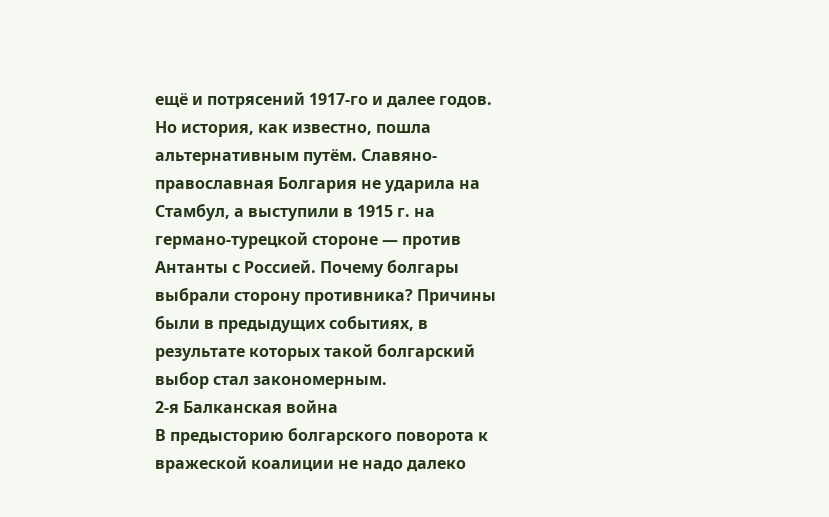ещё и потрясений 1917-го и далее годов.
Но история, как известно, пошла альтернативным путём. Славяно-православная Болгария не ударила на Стамбул, а выступили в 1915 г. на германо-турецкой стороне — против Антанты с Россией. Почему болгары выбрали сторону противника? Причины были в предыдущих событиях, в результате которых такой болгарский выбор стал закономерным.
2-я Балканская война
В предысторию болгарского поворота к вражеской коалиции не надо далеко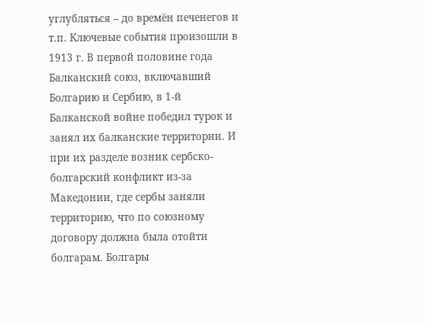углубляться – до времён печенегов и т.п. Ключевые события произошли в 1913 г. В первой половине года Балканский союз, включавший Болгарию и Сербию, в 1-й Балканской войне победил турок и занял их балканские территории. И при их разделе возник сербско-болгарский конфликт из-за Македонии, где сербы заняли территорию, что по союзному договору должна была отойти болгарам. Болгары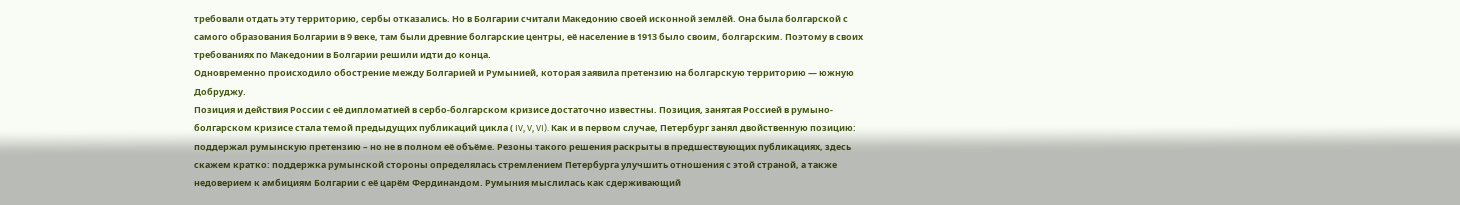требовали отдать эту территорию, сербы отказались. Но в Болгарии считали Македонию своей исконной землёй. Она была болгарской с самого образования Болгарии в 9 веке, там были древние болгарские центры, её население в 1913 было своим, болгарским. Поэтому в своих требованиях по Македонии в Болгарии решили идти до конца.
Одновременно происходило обострение между Болгарией и Румынией, которая заявила претензию на болгарскую территорию — южную Добруджу.
Позиция и действия России с её дипломатией в сербо-болгарском кризисе достаточно известны. Позиция, занятая Россией в румыно-болгарском кризисе стала темой предыдущих публикаций цикла ( IV, V, VI). Как и в первом случае, Петербург занял двойственную позицию: поддержал румынскую претензию – но не в полном её объёме. Резоны такого решения раскрыты в предшествующих публикациях, здесь скажем кратко: поддержка румынской стороны определялась стремлением Петербурга улучшить отношения с этой страной, а также недоверием к амбициям Болгарии с её царём Фердинандом. Румыния мыслилась как сдерживающий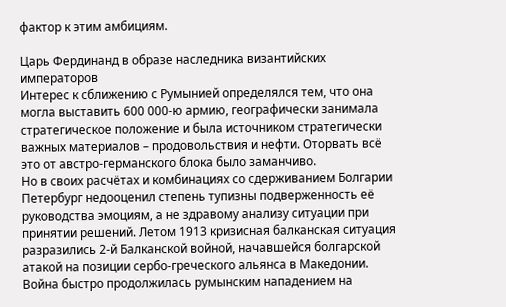фактор к этим амбициям.

Царь Фердинанд в образе наследника византийских императоров
Интерес к сближению с Румынией определялся тем, что она могла выставить 600 000-ю армию, географически занимала стратегическое положение и была источником стратегически важных материалов – продовольствия и нефти. Оторвать всё это от австро-германского блока было заманчиво.
Но в своих расчётах и комбинациях со сдерживанием Болгарии Петербург недооценил степень тупизны подверженность её руководства эмоциям, а не здравому анализу ситуации при принятии решений. Летом 1913 кризисная балканская ситуация разразились 2-й Балканской войной, начавшейся болгарской атакой на позиции сербо-греческого альянса в Македонии. Война быстро продолжилась румынским нападением на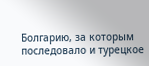Болгарию, за которым последовало и турецкое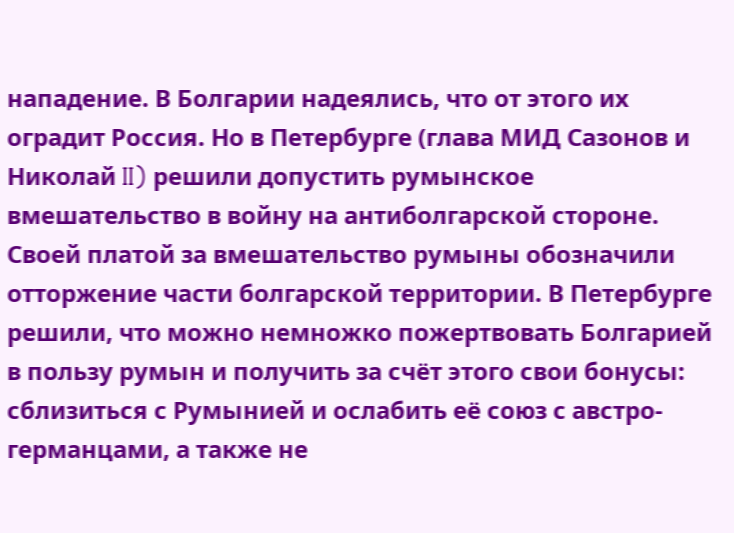нападение. В Болгарии надеялись, что от этого их оградит Россия. Но в Петербурге (глава МИД Сазонов и Николай II) решили допустить румынское вмешательство в войну на антиболгарской стороне. Своей платой за вмешательство румыны обозначили отторжение части болгарской территории. В Петербурге решили, что можно немножко пожертвовать Болгарией в пользу румын и получить за счёт этого свои бонусы: сблизиться с Румынией и ослабить её союз с австро-германцами, а также не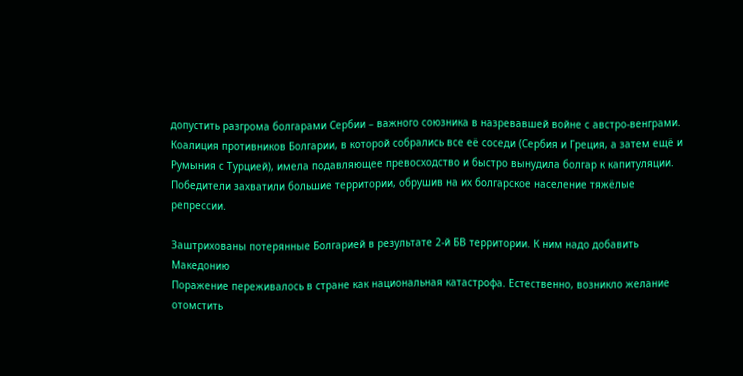допустить разгрома болгарами Сербии – важного союзника в назревавшей войне с австро-венграми.
Коалиция противников Болгарии, в которой собрались все её соседи (Сербия и Греция, а затем ещё и Румыния с Турцией), имела подавляющее превосходство и быстро вынудила болгар к капитуляции. Победители захватили большие территории, обрушив на их болгарское население тяжёлые репрессии.

Заштрихованы потерянные Болгарией в результате 2-й БВ территории. К ним надо добавить Македонию
Поражение переживалось в стране как национальная катастрофа. Естественно, возникло желание отомстить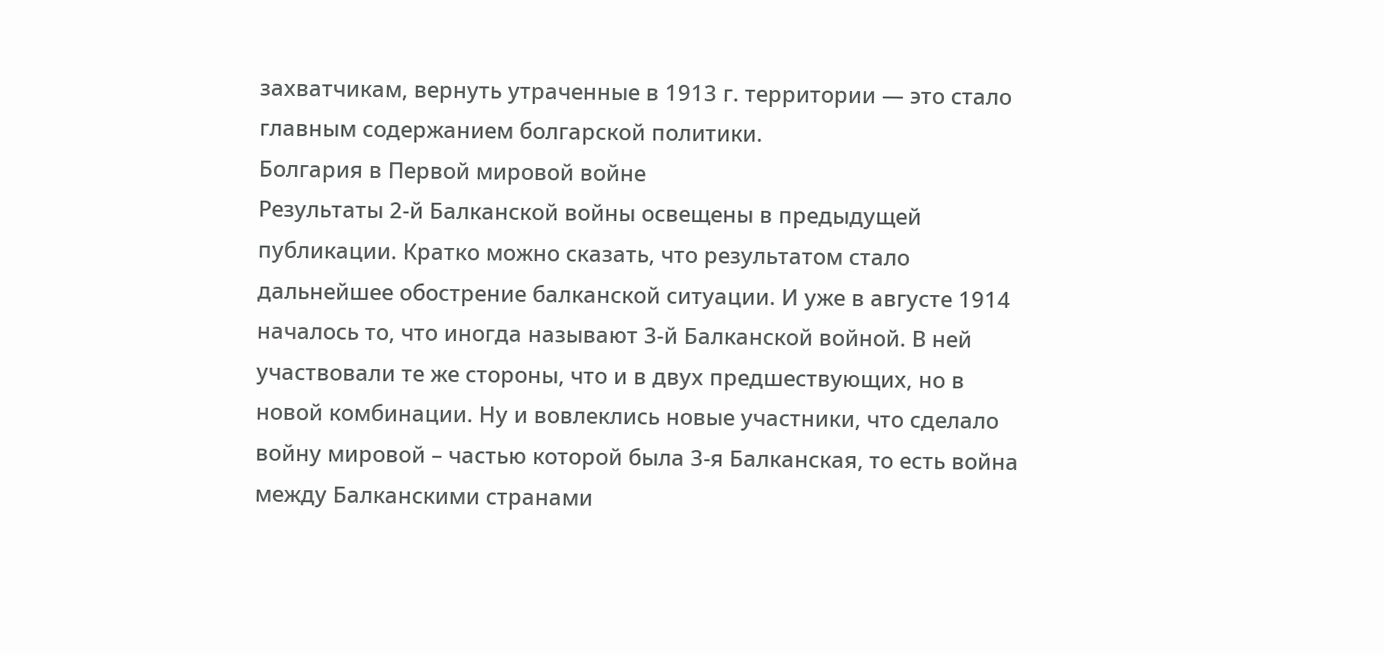захватчикам, вернуть утраченные в 1913 г. территории — это стало главным содержанием болгарской политики.
Болгария в Первой мировой войне
Результаты 2-й Балканской войны освещены в предыдущей публикации. Кратко можно сказать, что результатом стало дальнейшее обострение балканской ситуации. И уже в августе 1914 началось то, что иногда называют 3-й Балканской войной. В ней участвовали те же стороны, что и в двух предшествующих, но в новой комбинации. Ну и вовлеклись новые участники, что сделало войну мировой – частью которой была 3-я Балканская, то есть война между Балканскими странами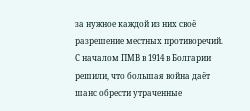за нужное каждой из них своё разрешение местных противоречий.
С началом ПМВ в 1914 в Болгарии решили, что большая война даёт шанс обрести утраченные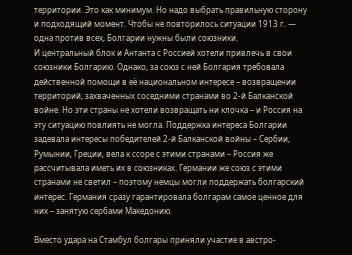территории. Это как минимум. Но надо выбрать правильную сторону и подходящий момент. Чтобы не повторилось ситуации 1913 г. — одна против всех, Болгарии нужны были союзники.
И центральный блок и Антанта с Россией хотели привлечь в свои союзники Болгарию. Однако, за союз с ней Болгария требовала действенной помощи в её национальном интересе – возвращении территорий, захваченных соседними странами во 2-й Балканской войне. Но эти страны не хотели возвращать ни клочка – и Россия на эту ситуацию повлиять не могла. Поддержка интереса Болгарии задевала интересы победителей 2-й Балканской войны – Сербии, Румынии, Греции, вела к ссоре с этими странами – Россия же рассчитывала иметь их в союзниках. Германии же союз с этими странами не светил – поэтому немцы могли поддержать болгарский интерес. Германия сразу гарантировала болгарам самое ценное для них – занятую сербами Македонию.

Вместо удара на Стамбул болгары приняли участие в австро-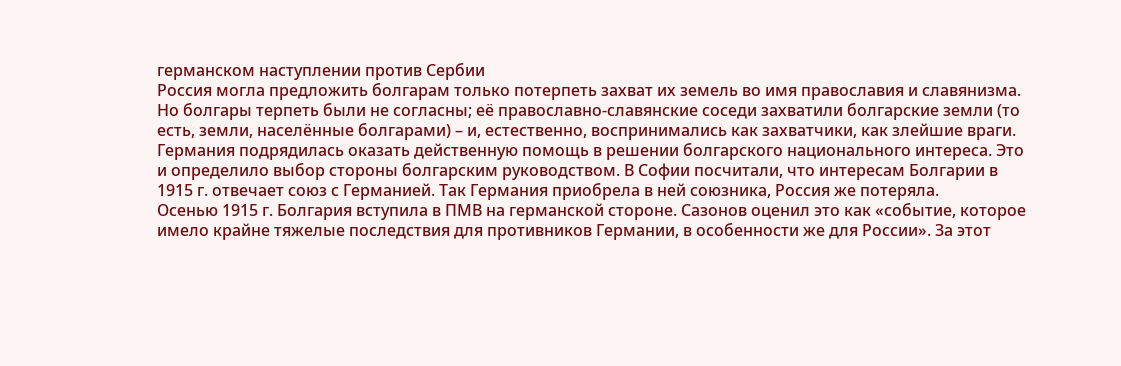германском наступлении против Сербии
Россия могла предложить болгарам только потерпеть захват их земель во имя православия и славянизма. Но болгары терпеть были не согласны; её православно-славянские соседи захватили болгарские земли (то есть, земли, населённые болгарами) – и, естественно, воспринимались как захватчики, как злейшие враги. Германия подрядилась оказать действенную помощь в решении болгарского национального интереса. Это и определило выбор стороны болгарским руководством. В Софии посчитали, что интересам Болгарии в 1915 г. отвечает союз с Германией. Так Германия приобрела в ней союзника, Россия же потеряла.
Осенью 1915 г. Болгария вступила в ПМВ на германской стороне. Сазонов оценил это как «событие, которое имело крайне тяжелые последствия для противников Германии, в особенности же для России». За этот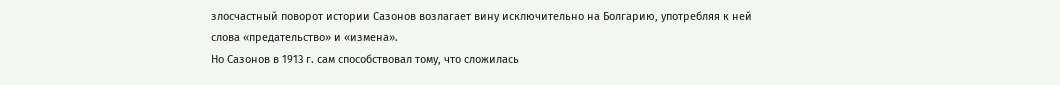злосчастный поворот истории Сазонов возлагает вину исключительно на Болгарию, употребляя к ней слова «предательство» и «измена».
Но Сазонов в 1913 г. сам способствовал тому, что сложилась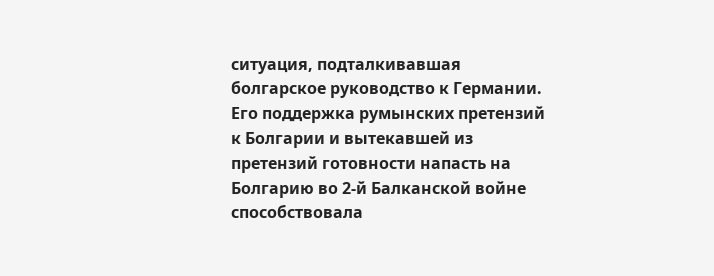ситуация, подталкивавшая болгарское руководство к Германии. Его поддержка румынских претензий к Болгарии и вытекавшей из претензий готовности напасть на Болгарию во 2-й Балканской войне способствовала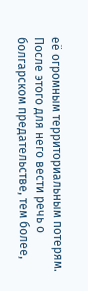её огромным территориальным потерям. После этого для него вести речь о болгарском предательстве, тем более,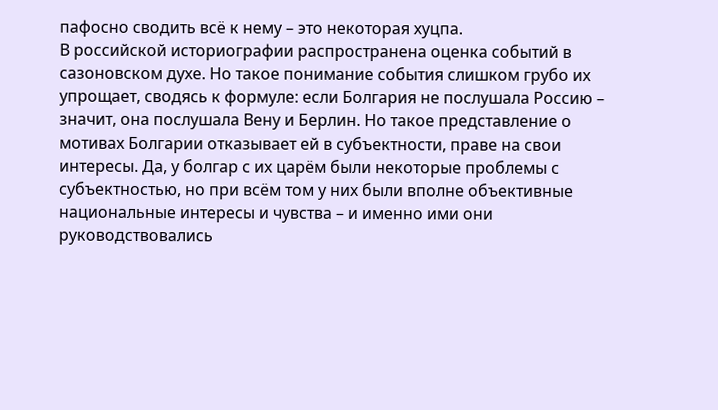пафосно сводить всё к нему – это некоторая хуцпа.
В российской историографии распространена оценка событий в сазоновском духе. Но такое понимание события слишком грубо их упрощает, сводясь к формуле: если Болгария не послушала Россию – значит, она послушала Вену и Берлин. Но такое представление о мотивах Болгарии отказывает ей в субъектности, праве на свои интересы. Да, у болгар с их царём были некоторые проблемы с субъектностью, но при всём том у них были вполне объективные национальные интересы и чувства – и именно ими они руководствовались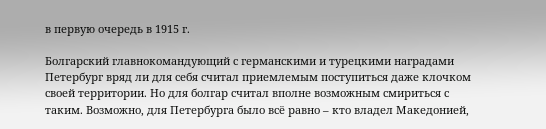в первую очередь в 1915 г.

Болгарский главнокомандующий с германскими и турецкими наградами
Петербург вряд ли для себя считал приемлемым поступиться даже клочком своей территории. Но для болгар считал вполне возможным смириться с таким. Возможно, для Петербурга было всё равно – кто владел Македонией,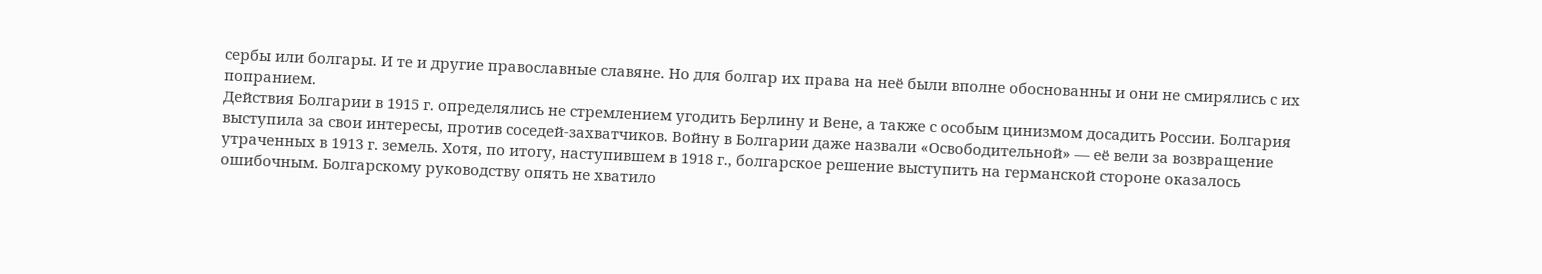сербы или болгары. И те и другие православные славяне. Но для болгар их права на неё были вполне обоснованны и они не смирялись с их попранием.
Действия Болгарии в 1915 г. определялись не стремлением угодить Берлину и Вене, а также с особым цинизмом досадить России. Болгария выступила за свои интересы, против соседей-захватчиков. Войну в Болгарии даже назвали «Освободительной» — её вели за возвращение утраченных в 1913 г. земель. Хотя, по итогу, наступившем в 1918 г., болгарское решение выступить на германской стороне оказалось ошибочным. Болгарскому руководству опять не хватило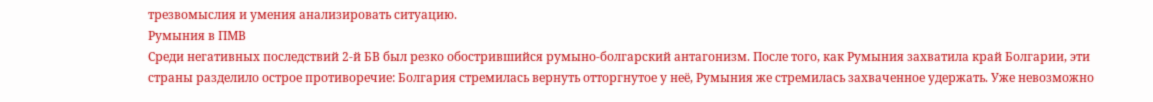трезвомыслия и умения анализировать ситуацию.
Румыния в ПМВ
Среди негативных последствий 2-й БВ был резко обострившийся румыно-болгарский антагонизм. После того, как Румыния захватила край Болгарии, эти страны разделило острое противоречие: Болгария стремилась вернуть отторгнутое у неё, Румыния же стремилась захваченное удержать. Уже невозможно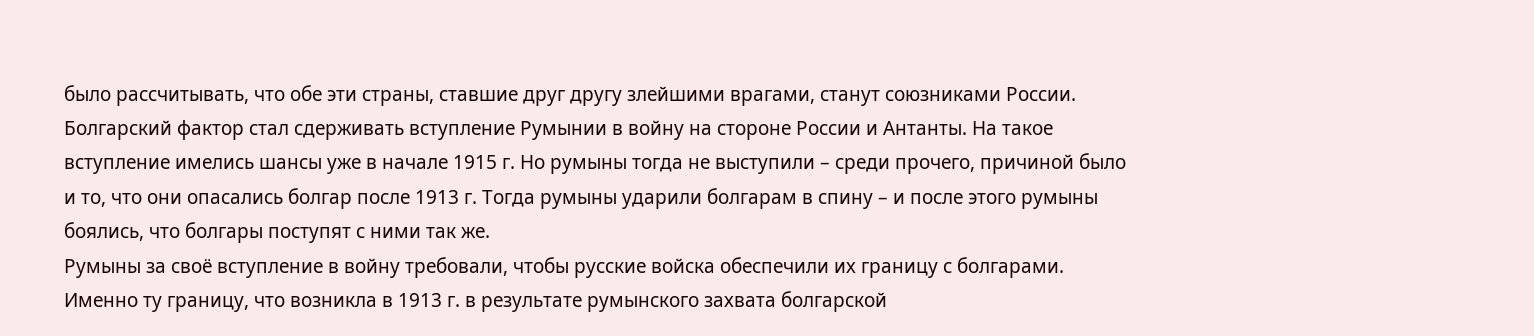было рассчитывать, что обе эти страны, ставшие друг другу злейшими врагами, станут союзниками России.
Болгарский фактор стал сдерживать вступление Румынии в войну на стороне России и Антанты. На такое вступление имелись шансы уже в начале 1915 г. Но румыны тогда не выступили – среди прочего, причиной было и то, что они опасались болгар после 1913 г. Тогда румыны ударили болгарам в спину – и после этого румыны боялись, что болгары поступят с ними так же.
Румыны за своё вступление в войну требовали, чтобы русские войска обеспечили их границу с болгарами. Именно ту границу, что возникла в 1913 г. в результате румынского захвата болгарской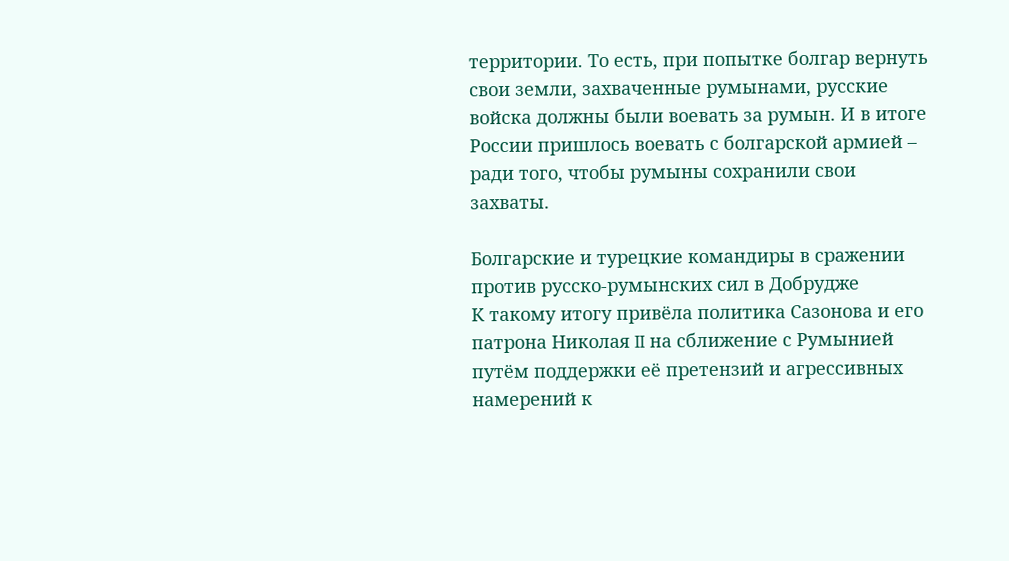территории. То есть, при попытке болгар вернуть свои земли, захваченные румынами, русские войска должны были воевать за румын. И в итоге России пришлось воевать с болгарской армией – ради того, чтобы румыны сохранили свои захваты.

Болгарские и турецкие командиры в сражении против русско-румынских сил в Добрудже
К такому итогу привёла политика Сазонова и его патрона Николая II на сближение с Румынией путём поддержки её претензий и агрессивных намерений к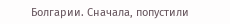Болгарии. Сначала, попустили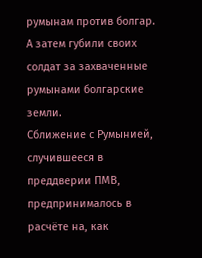румынам против болгар. А затем губили своих солдат за захваченные румынами болгарские земли.
Сближение с Румынией, случившееся в преддверии ПМВ, предпринималось в расчёте на, как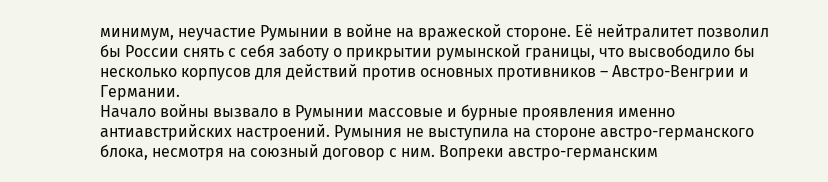минимум, неучастие Румынии в войне на вражеской стороне. Её нейтралитет позволил бы России снять с себя заботу о прикрытии румынской границы, что высвободило бы несколько корпусов для действий против основных противников – Австро-Венгрии и Германии.
Начало войны вызвало в Румынии массовые и бурные проявления именно антиавстрийских настроений. Румыния не выступила на стороне австро-германского блока, несмотря на союзный договор с ним. Вопреки австро-германским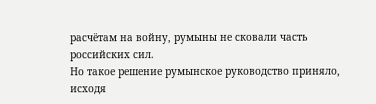расчётам на войну, румыны не сковали часть российских сил.
Но такое решение румынское руководство приняло, исходя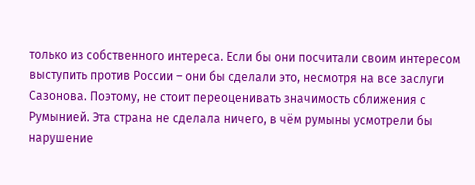только из собственного интереса. Если бы они посчитали своим интересом выступить против России – они бы сделали это, несмотря на все заслуги Сазонова. Поэтому, не стоит переоценивать значимость сближения с Румынией. Эта страна не сделала ничего, в чём румыны усмотрели бы нарушение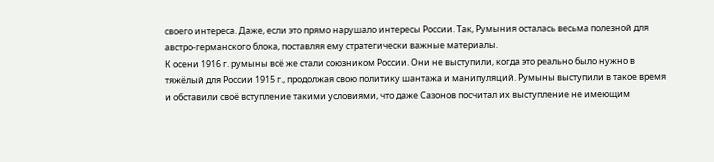своего интереса. Даже, если это прямо нарушало интересы России. Так, Румыния осталась весьма полезной для австро-германского блока, поставляя ему стратегически важные материалы.
К осени 1916 г. румыны всё же стали союзником России. Они не выступили, когда это реально было нужно в тяжёлый для России 1915 г., продолжая свою политику шантажа и манипуляций. Румыны выступили в такое время и обставили своё вступление такими условиями, что даже Сазонов посчитал их выступление не имеющим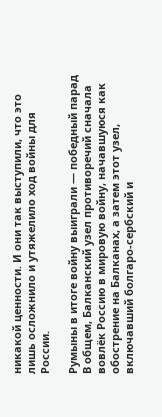никакой ценности. И они так выступили, что это лишь осложнило и утяжелило ход войны для России.

Румыны в итоге войну выиграли — победный парад
В общем, Балканский узел противоречий сначала вовлёк Россию в мировую войну, начавшуюся как обострение на Балканах, а затем этот узел, включавший болгаро-сербский и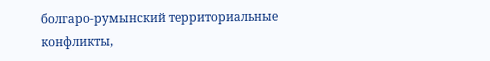болгаро-румынский территориальные конфликты,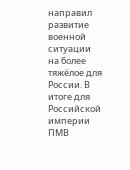направил развитие военной ситуации на более тяжёлое для России. В итоге для Российской империи ПМВ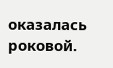оказалась роковой.